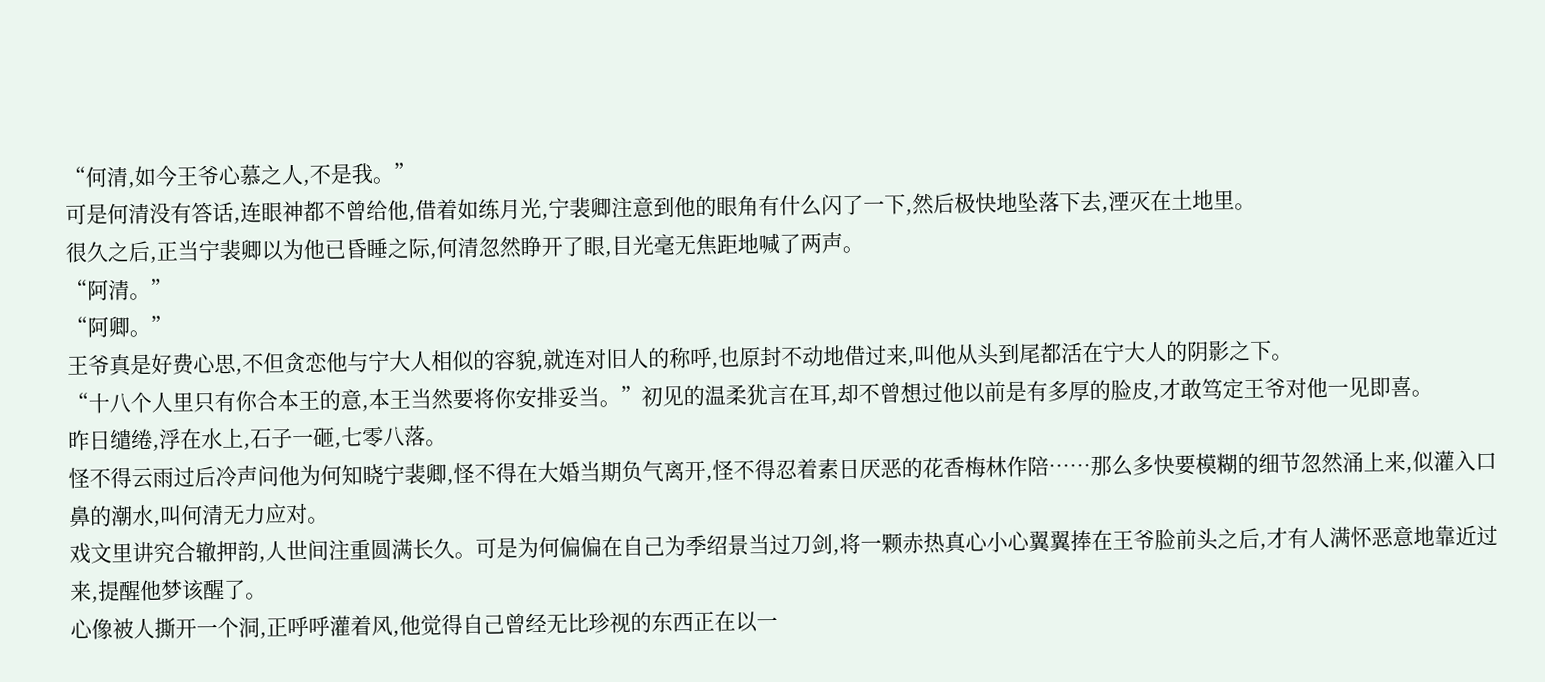“何清,如今王爷心慕之人,不是我。”
可是何清没有答话,连眼神都不曾给他,借着如练月光,宁裴卿注意到他的眼角有什么闪了一下,然后极快地坠落下去,湮灭在土地里。
很久之后,正当宁裴卿以为他已昏睡之际,何清忽然睁开了眼,目光毫无焦距地喊了两声。
“阿清。”
“阿卿。”
王爷真是好费心思,不但贪恋他与宁大人相似的容貌,就连对旧人的称呼,也原封不动地借过来,叫他从头到尾都活在宁大人的阴影之下。
“十八个人里只有你合本王的意,本王当然要将你安排妥当。”初见的温柔犹言在耳,却不曾想过他以前是有多厚的脸皮,才敢笃定王爷对他一见即喜。
昨日缱绻,浮在水上,石子一砸,七零八落。
怪不得云雨过后冷声问他为何知晓宁裴卿,怪不得在大婚当期负气离开,怪不得忍着素日厌恶的花香梅林作陪……那么多快要模糊的细节忽然涌上来,似灌入口鼻的潮水,叫何清无力应对。
戏文里讲究合辙押韵,人世间注重圆满长久。可是为何偏偏在自己为季绍景当过刀剑,将一颗赤热真心小心翼翼捧在王爷脸前头之后,才有人满怀恶意地靠近过来,提醒他梦该醒了。
心像被人撕开一个洞,正呼呼灌着风,他觉得自己曾经无比珍视的东西正在以一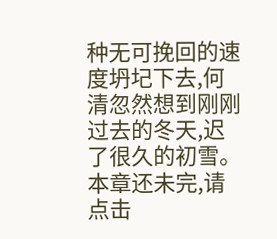种无可挽回的速度坍圮下去,何清忽然想到刚刚过去的冬天,迟了很久的初雪。
本章还未完,请点击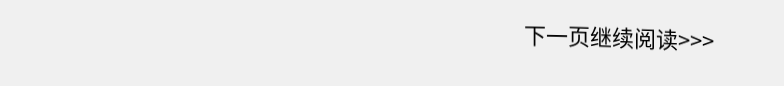下一页继续阅读>>>